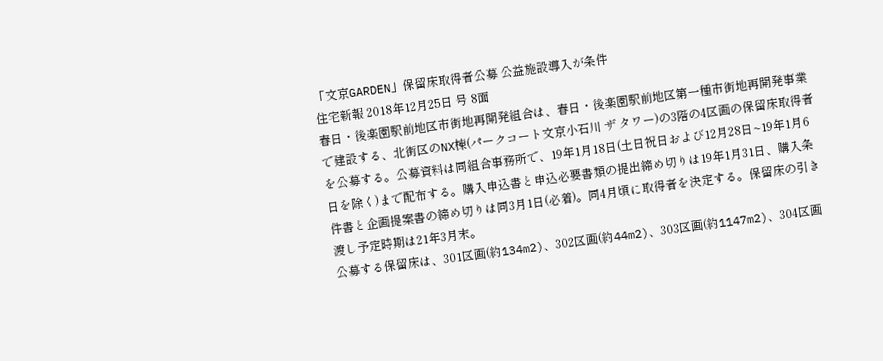「文京GARDEN」保留床取得者公募 公益施設導入が条件
住宅新報 2018年12月25日 号 8面
春日・後楽園駅前地区市街地再開発組合は、春日・後楽園駅前地区第一種市街地再開発事業で建設する、北街区のNX棟(パークコート文京小石川 ザ タワー)の3階の4区画の保留床取得者を公募する。公募資料は同組合事務所で、19年1月18日(土日祝日および12月28日~19年1月6日を除く)まで配布する。購入申込書と申込必要書類の提出締め切りは19年1月31日、購入条件書と企画提案書の締め切りは同3月1日(必着)。同4月頃に取得者を決定する。保留床の引き渡し予定時期は21年3月末。
公募する保留床は、301区画(約134m2)、302区画(約44m2)、303区画(約1147m2)、304区画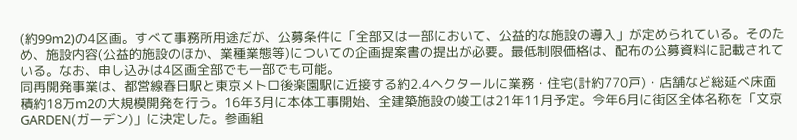(約99m2)の4区画。すべて事務所用途だが、公募条件に「全部又は一部において、公益的な施設の導入」が定められている。そのため、施設内容(公益的施設のほか、業種業態等)についての企画提案書の提出が必要。最低制限価格は、配布の公募資料に記載されている。なお、申し込みは4区画全部でも一部でも可能。
同再開発事業は、都営線春日駅と東京メトロ後楽園駅に近接する約2.4ヘクタールに業務・住宅(計約770戸)・店舗など総延べ床面積約18万m2の大規模開発を行う。16年3月に本体工事開始、全建築施設の竣工は21年11月予定。今年6月に街区全体名称を「文京GARDEN(ガーデン)」に決定した。参画組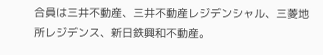合員は三井不動産、三井不動産レジデンシャル、三菱地所レジデンス、新日鉄興和不動産。